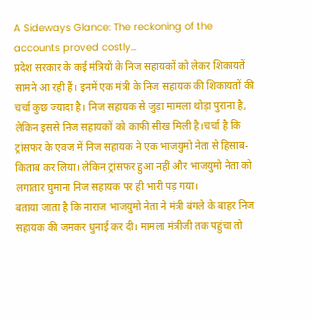A Sideways Glance: The reckoning of the accounts proved costly…
प्रदेश सरकार के कई मंत्रियों के निज सहायकों को लेकर शिकायतें सामने आ रही हैं। इनमें एक मंत्री के निज सहायक की शिकायतों की चर्चा कुछ ज्यादा है। निज सहायक से जुड़ा मामला थोड़ा पुराना है, लेकिन इससे निज सहायकों को काफी सीख मिली है।चर्चा है कि ट्रांसफर के एवज में निज सहायक ने एक भाजयुमो नेता से हिसाब-किताब कर लिया। लेकिन ट्रांसफर हुआ नहीं और भाजयुमो नेता को लगातार घुमाना निज सहायक पर ही भारी पड़ गया।
बताया जाता है कि नाराज भाजयुमो नेता ने मंत्री बंगले के बाहर निज सहायक की जमकर धुनाई कर दी। मामला मंत्रीजी तक पहुंचा तो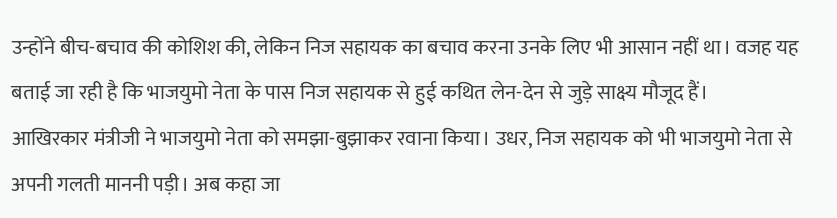उन्होंने बीच-बचाव की कोशिश की, लेकिन निज सहायक का बचाव करना उनके लिए भी आसान नहीं था। वजह यह बताई जा रही है कि भाजयुमो नेता के पास निज सहायक से हुई कथित लेन-देन से जुड़े साक्ष्य मौजूद हैं।
आखिरकार मंत्रीजी ने भाजयुमो नेता को समझा-बुझाकर रवाना किया। उधर, निज सहायक को भी भाजयुमो नेता से अपनी गलती माननी पड़ी। अब कहा जा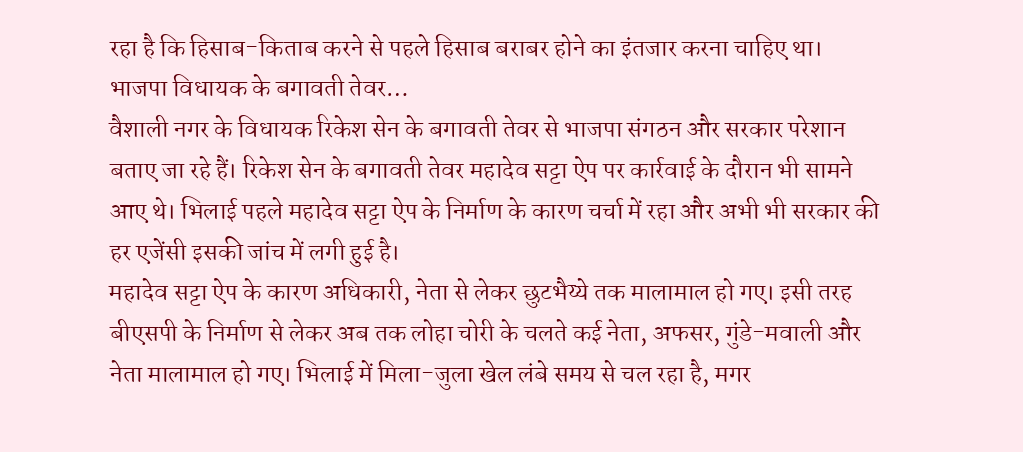रहा है कि हिसाब-किताब करने से पहले हिसाब बराबर होने का इंतजार करना चाहिए था।
भाजपा विधायक के बगावती तेवर…
वैशाली नगर के विधायक रिकेश सेन के बगावती तेवर से भाजपा संगठन और सरकार परेशान बताए जा रहे हैं। रिकेश सेन के बगावती तेवर महादेव सट्टा ऐप पर कार्रवाई के दौरान भी सामने आए थे। भिलाई पहले महादेव सट्टा ऐप के निर्माण के कारण चर्चा में रहा और अभी भी सरकार की हर एजेंसी इसकी जांच में लगी हुई है।
महादेव सट्टा ऐप के कारण अधिकारी, नेता से लेकर छुटभैय्ये तक मालामाल हो गए। इसी तरह बीएसपी के निर्माण से लेकर अब तक लोहा चोरी के चलते कई नेता, अफसर, गुंडे-मवाली और नेता मालामाल हो गए। भिलाई में मिला-जुला खेल लंबे समय से चल रहा है, मगर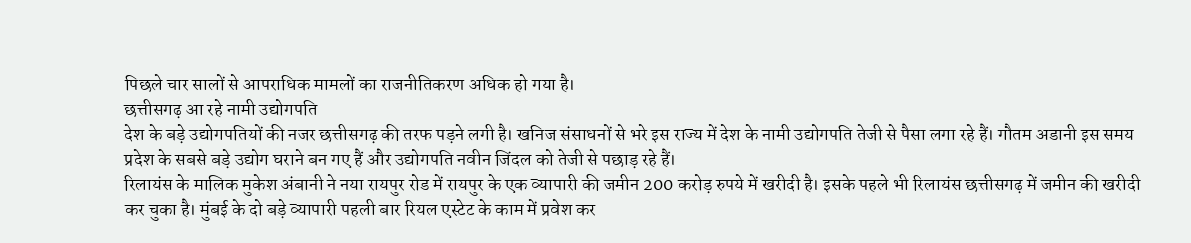पिछले चार सालों से आपराधिक मामलों का राजनीतिकरण अधिक हो गया है।
छत्तीसगढ़ आ रहे नामी उद्योगपति
देश के बड़े उद्योगपतियों की नजर छत्तीसगढ़ की तरफ पड़ने लगी है। खनिज संसाधनों से भरे इस राज्य में देश के नामी उद्योगपति तेजी से पैसा लगा रहे हैं। गौतम अडानी इस समय प्रदेश के सबसे बड़े उद्योग घराने बन गए हैं और उद्योगपति नवीन जिंदल को तेजी से पछाड़ रहे हैं।
रिलायंस के मालिक मुकेश अंबानी ने नया रायपुर रोड में रायपुर के एक व्यापारी की जमीन 200 करोड़ रुपये में खरीदी है। इसके पहले भी रिलायंस छत्तीसगढ़ में जमीन की खरीदी कर चुका है। मुंबई के दो बड़े व्यापारी पहली बार रियल एस्टेट के काम में प्रवेश कर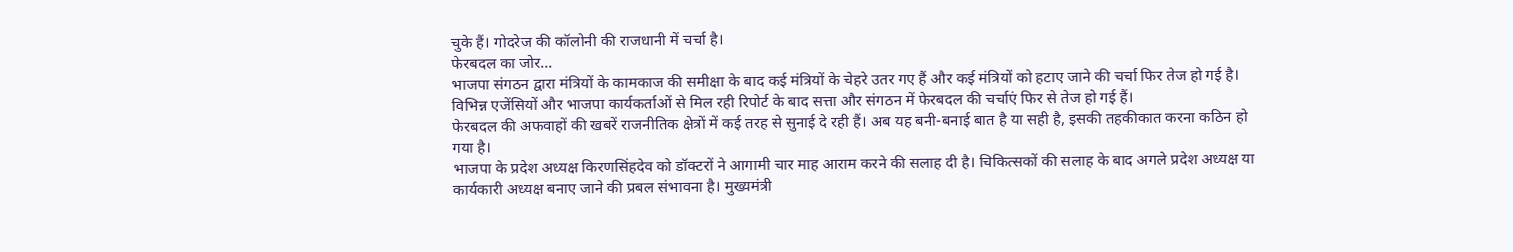चुके हैं। गोदरेज की कॉलोनी की राजधानी में चर्चा है।
फेरबदल का जोर…
भाजपा संगठन द्वारा मंत्रियों के कामकाज की समीक्षा के बाद कई मंत्रियों के चेहरे उतर गए हैं और कई मंत्रियों को हटाए जाने की चर्चा फिर तेज हो गई है। विभिन्न एजेंसियों और भाजपा कार्यकर्ताओं से मिल रही रिपोर्ट के बाद सत्ता और संगठन में फेरबदल की चर्चाएं फिर से तेज हो गई हैं।
फेरबदल की अफवाहों की खबरें राजनीतिक क्षेत्रों में कई तरह से सुनाई दे रही हैं। अब यह बनी-बनाई बात है या सही है, इसकी तहकीकात करना कठिन हो गया है।
भाजपा के प्रदेश अध्यक्ष किरणसिंहदेव को डॉक्टरों ने आगामी चार माह आराम करने की सलाह दी है। चिकित्सकों की सलाह के बाद अगले प्रदेश अध्यक्ष या कार्यकारी अध्यक्ष बनाए जाने की प्रबल संभावना है। मुख्यमंत्री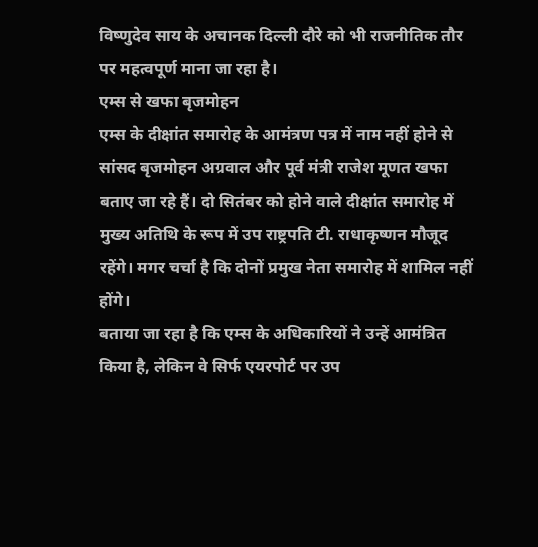विष्णुदेव साय के अचानक दिल्ली दौरे को भी राजनीतिक तौर पर महत्वपूर्ण माना जा रहा है।
एम्स से खफा बृजमोहन
एम्स के दीक्षांत समारोह के आमंत्रण पत्र में नाम नहीं होने से सांसद बृजमोहन अग्रवाल और पूर्व मंत्री राजेश मूणत खफा बताए जा रहे हैं। दो सितंबर को होने वाले दीक्षांत समारोह में मुख्य अतिथि के रूप में उप राष्ट्रपति टी. राधाकृष्णन मौजूद रहेंगे। मगर चर्चा है कि दोनों प्रमुख नेता समारोह में शामिल नहीं होंगे।
बताया जा रहा है कि एम्स के अधिकारियों ने उन्हें आमंत्रित किया है, लेकिन वे सिर्फ एयरपोर्ट पर उप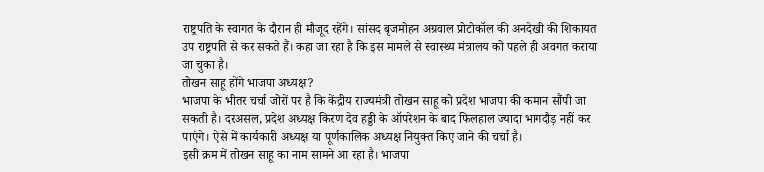राष्ट्रपति के स्वागत के दौरान ही मौजूद रहेंगे। सांसद बृजमोहन अग्रवाल प्रोटोकॉल की अनदेखी की शिकायत उप राष्ट्रपति से कर सकते हैं। कहा जा रहा है कि इस मामले से स्वास्थ्य मंत्रालय को पहले ही अवगत कराया जा चुका है।
तोखन साहू होंगे भाजपा अध्यक्ष?
भाजपा के भीतर चर्चा जोरों पर है कि केंद्रीय राज्यमंत्री तोखन साहू को प्रदेश भाजपा की कमान सौंपी जा सकती है। दरअसल, प्रदेश अध्यक्ष किरण देव हड्डी के ऑपरेशन के बाद फिलहाल ज्यादा भागदौड़ नहीं कर पाएंगे। ऐसे में कार्यकारी अध्यक्ष या पूर्णकालिक अध्यक्ष नियुक्त किए जाने की चर्चा है।
इसी क्रम में तोखन साहू का नाम सामने आ रहा है। भाजपा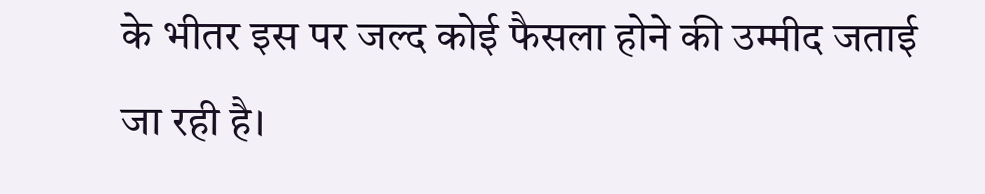के भीतर इस पर जल्द कोई फैसला होने की उम्मीद जताई जा रही है।